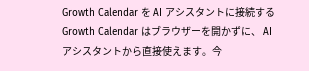Growth Calendar を AI アシスタントに接続する
Growth Calendar はブラウザーを開かずに、 AI アシスタントから直接使えます。今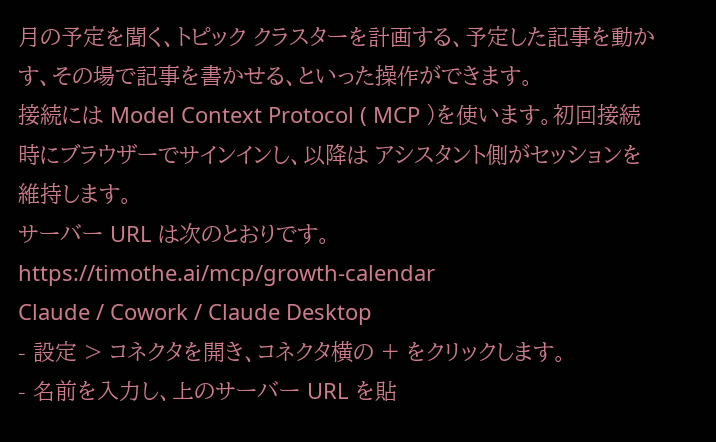月の予定を聞く、トピック クラスターを計画する、予定した記事を動かす、その場で記事を書かせる、といった操作ができます。
接続には Model Context Protocol ( MCP )を使います。初回接続時にブラウザーでサインインし、以降は アシスタント側がセッションを維持します。
サーバー URL は次のとおりです。
https://timothe.ai/mcp/growth-calendar
Claude / Cowork / Claude Desktop
- 設定 > コネクタを開き、コネクタ横の + をクリックします。
- 名前を入力し、上のサーバー URL を貼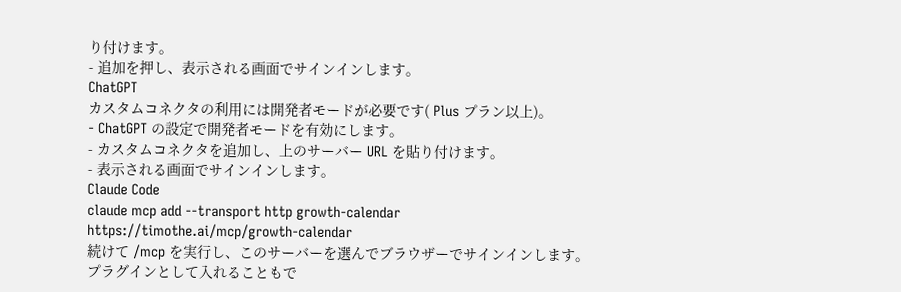り付けます。
- 追加を押し、表示される画面でサインインします。
ChatGPT
カスタムコネクタの利用には開発者モードが必要です( Plus プラン以上)。
- ChatGPT の設定で開発者モードを有効にします。
- カスタムコネクタを追加し、上のサーバー URL を貼り付けます。
- 表示される画面でサインインします。
Claude Code
claude mcp add --transport http growth-calendar https://timothe.ai/mcp/growth-calendar
続けて /mcp を実行し、このサーバーを選んでブラウザーでサインインします。
プラグインとして入れることもで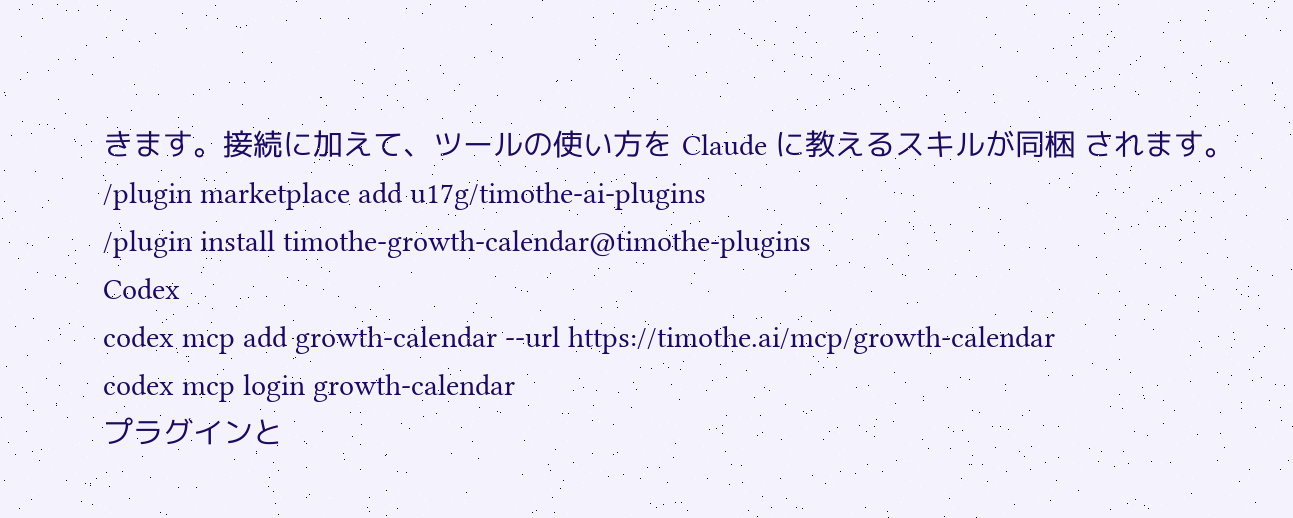きます。接続に加えて、ツールの使い方を Claude に教えるスキルが同梱 されます。
/plugin marketplace add u17g/timothe-ai-plugins
/plugin install timothe-growth-calendar@timothe-plugins
Codex
codex mcp add growth-calendar --url https://timothe.ai/mcp/growth-calendar
codex mcp login growth-calendar
プラグインと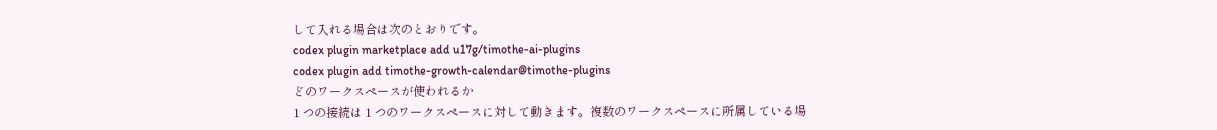して入れる場合は次のとおりです。
codex plugin marketplace add u17g/timothe-ai-plugins
codex plugin add timothe-growth-calendar@timothe-plugins
どのワークスペースが使われるか
1 つの接続は 1 つのワークスペースに対して動きます。複数のワークスペースに所属している場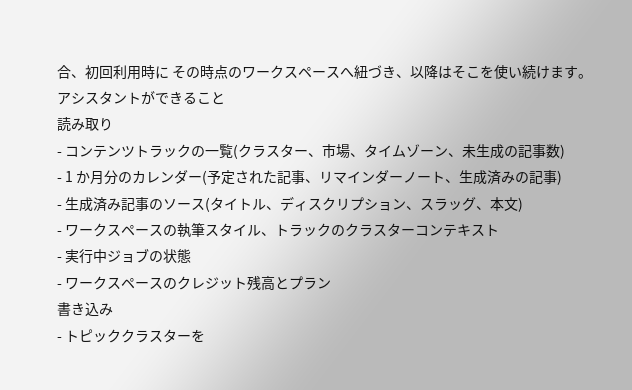合、初回利用時に その時点のワークスペースへ紐づき、以降はそこを使い続けます。
アシスタントができること
読み取り
- コンテンツトラックの一覧(クラスター、市場、タイムゾーン、未生成の記事数)
- 1 か月分のカレンダー(予定された記事、リマインダーノート、生成済みの記事)
- 生成済み記事のソース(タイトル、ディスクリプション、スラッグ、本文)
- ワークスペースの執筆スタイル、トラックのクラスターコンテキスト
- 実行中ジョブの状態
- ワークスペースのクレジット残高とプラン
書き込み
- トピッククラスターを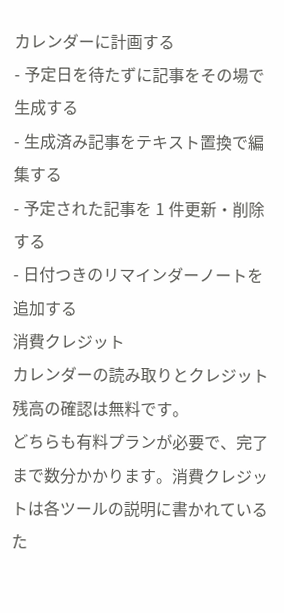カレンダーに計画する
- 予定日を待たずに記事をその場で生成する
- 生成済み記事をテキスト置換で編集する
- 予定された記事を 1 件更新・削除する
- 日付つきのリマインダーノートを追加する
消費クレジット
カレンダーの読み取りとクレジット残高の確認は無料です。
どちらも有料プランが必要で、完了まで数分かかります。消費クレジットは各ツールの説明に書かれているた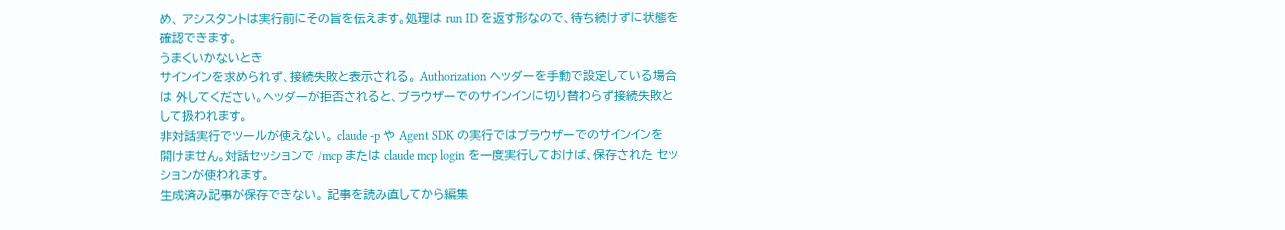め、 アシスタントは実行前にその旨を伝えます。処理は run ID を返す形なので、待ち続けずに状態を確認できます。
うまくいかないとき
サインインを求められず、接続失敗と表示される。 Authorization ヘッダーを手動で設定している場合は 外してください。ヘッダーが拒否されると、ブラウザーでのサインインに切り替わらず接続失敗として扱われます。
非対話実行でツールが使えない。 claude -p や Agent SDK の実行ではブラウザーでのサインインを 開けません。対話セッションで /mcp または claude mcp login を一度実行しておけば、保存された セッションが使われます。
生成済み記事が保存できない。 記事を読み直してから編集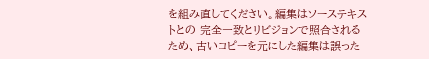を組み直してください。編集はソーステキストとの 完全一致とリビジョンで照合されるため、古いコピーを元にした編集は誤った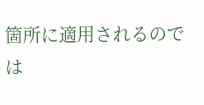箇所に適用されるのでは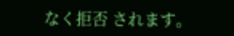なく拒否 されます。